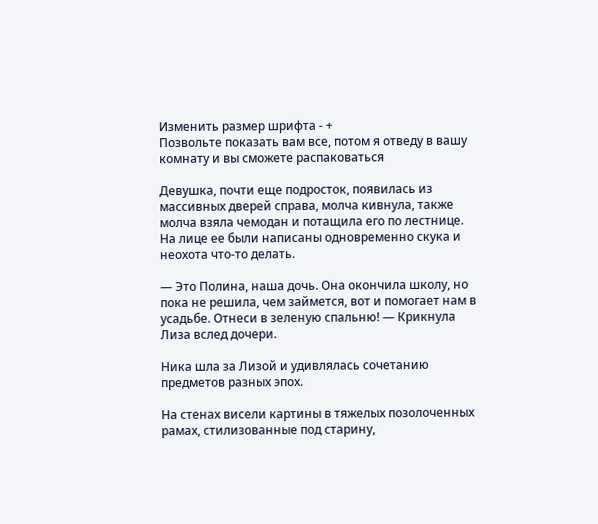Изменить размер шрифта - +
Позвольте показать вам все, потом я отведу в вашу комнату и вы сможете распаковаться

Девушка, почти еще подросток, появилась из массивных дверей справа, молча кивнула, также молча взяла чемодан и потащила его по лестнице. На лице ее были написаны одновременно скука и неохота что-то делать.

— Это Полина, наша дочь. Она окончила школу, но пока не решила, чем займется, вот и помогает нам в усадьбе. Отнеси в зеленую спальню! — Крикнула Лиза вслед дочери.

Ника шла за Лизой и удивлялась сочетанию предметов разных эпох.

На стенах висели картины в тяжелых позолоченных рамах, стилизованные под старину,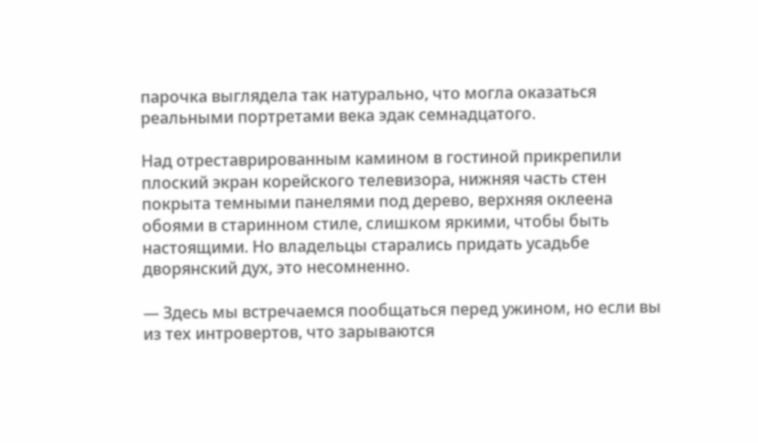парочка выглядела так натурально, что могла оказаться реальными портретами века эдак семнадцатого.

Над отреставрированным камином в гостиной прикрепили плоский экран корейского телевизора, нижняя часть стен покрыта темными панелями под дерево, верхняя оклеена обоями в старинном стиле, слишком яркими, чтобы быть настоящими. Но владельцы старались придать усадьбе дворянский дух, это несомненно.

— Здесь мы встречаемся пообщаться перед ужином, но если вы из тех интровертов, что зарываются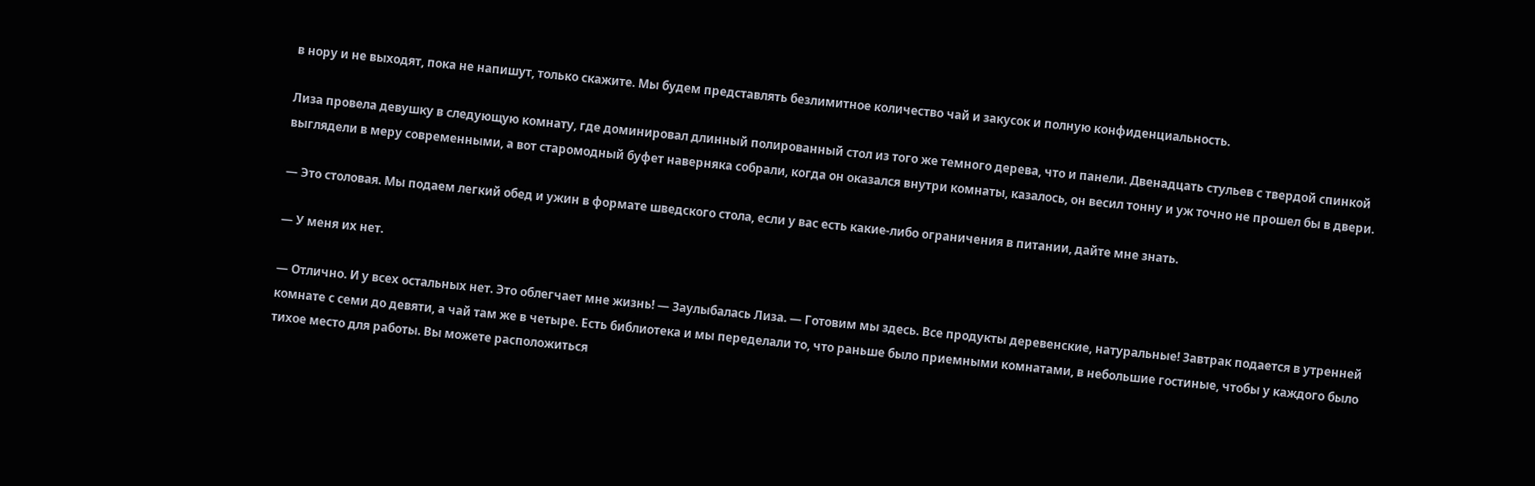в нору и не выходят, пока не напишут, только скажите. Мы будем представлять безлимитное количество чай и закусок и полную конфиденциальность.

Лиза провела девушку в следующую комнату, где доминировал длинный полированный стол из того же темного дерева, что и панели. Двенадцать стульев с твердой спинкой выглядели в меру современными, а вот старомодный буфет наверняка собрали, когда он оказался внутри комнаты, казалось, он весил тонну и уж точно не прошел бы в двери.

— Это столовая. Мы подаем легкий обед и ужин в формате шведского стола, если у вас есть какие-либо ограничения в питании, дайте мне знать.

— У меня их нет.

— Отлично. И у всех остальных нет. Это облегчает мне жизнь! — Заулыбалась Лиза. — Готовим мы здесь. Все продукты деревенские, натуральные! Завтрак подается в утренней комнате с семи до девяти, а чай там же в четыре. Есть библиотека и мы переделали то, что раньше было приемными комнатами, в небольшие гостиные, чтобы у каждого было тихое место для работы. Вы можете расположиться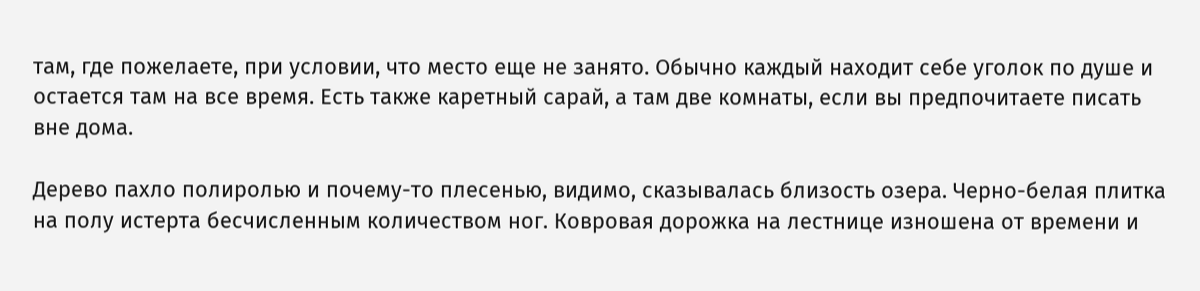там, где пожелаете, при условии, что место еще не занято. Обычно каждый находит себе уголок по душе и остается там на все время. Есть также каретный сарай, а там две комнаты, если вы предпочитаете писать вне дома.

Дерево пахло полиролью и почему-то плесенью, видимо, сказывалась близость озера. Черно-белая плитка на полу истерта бесчисленным количеством ног. Ковровая дорожка на лестнице изношена от времени и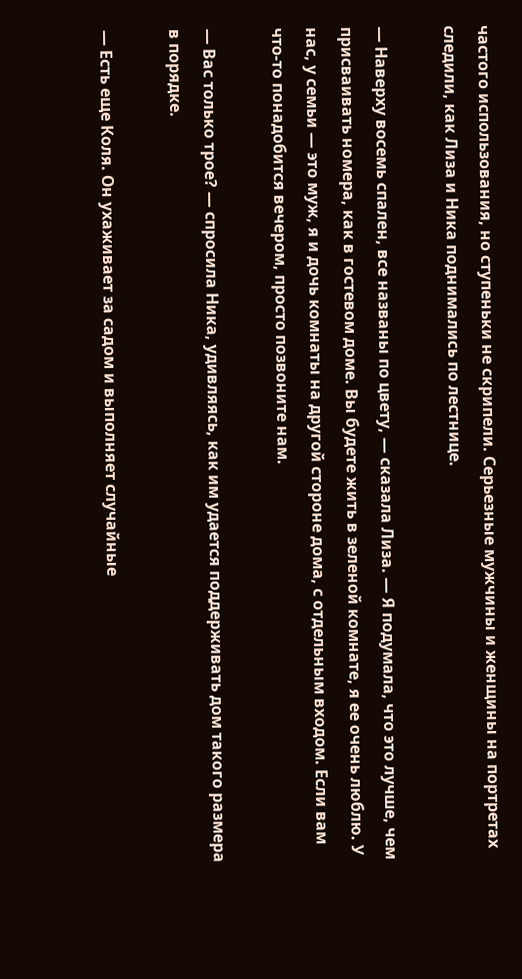частого использования, но ступеньки не скрипели. Серьезные мужчины и женщины на портретах следили, как Лиза и Ника поднимались по лестнице.

— Наверху восемь спален, все названы по цвету, — сказала Лиза. — Я подумала, что это лучше, чем присваивать номера, как в гостевом доме. Вы будете жить в зеленой комнате, я ее очень люблю. У нас, у семьи — это муж, я и дочь комнаты на другой стороне дома, с отдельным входом. Если вам что-то понадобится вечером, просто позвоните нам.

— Вас только трое? — спросила Ника, удивляясь, как им удается поддерживать дом такого размера в порядке.

— Есть еще Коля. Он ухаживает за садом и выполняет случайные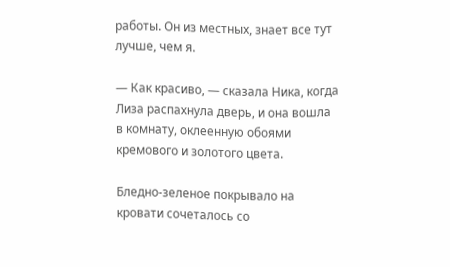работы. Он из местных, знает все тут лучше, чем я.

— Как красиво, — сказала Ника, когда Лиза распахнула дверь, и она вошла в комнату, оклеенную обоями кремового и золотого цвета.

Бледно-зеленое покрывало на кровати сочеталось со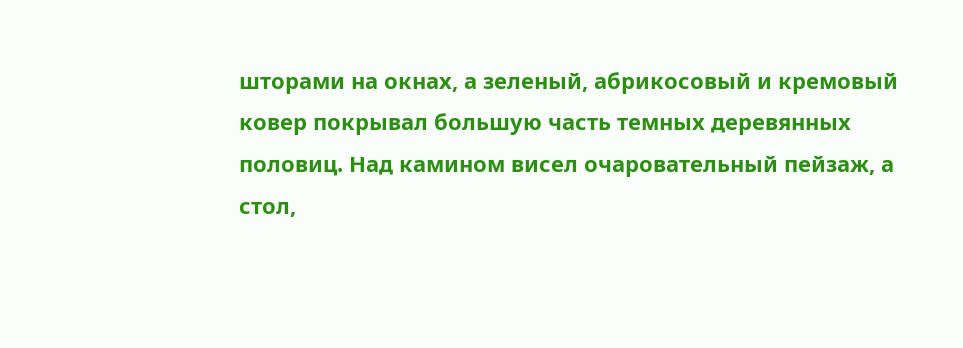шторами на окнах, а зеленый, абрикосовый и кремовый ковер покрывал большую часть темных деревянных половиц. Над камином висел очаровательный пейзаж, а стол,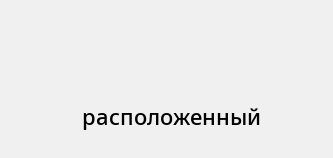расположенный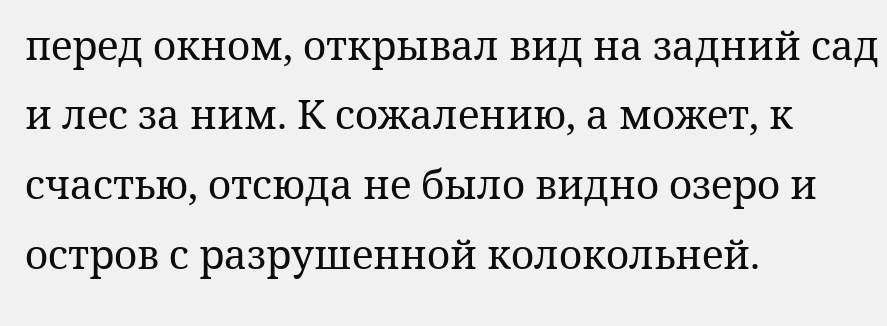перед окном, открывал вид на задний сад и лес за ним. К сожалению, а может, к счастью, отсюда не было видно озеро и остров с разрушенной колокольней.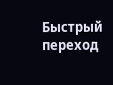Быстрый переход